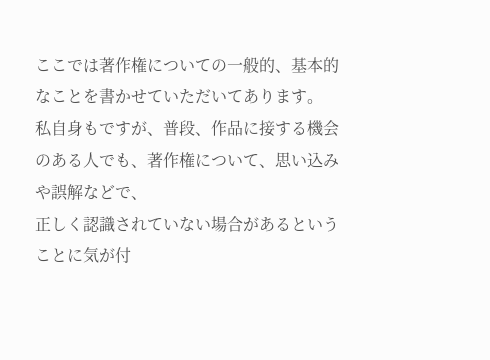ここでは著作権についての一般的、基本的なことを書かせていただいてあります。
私自身もですが、普段、作品に接する機会のある人でも、著作権について、思い込みや誤解などで、
正しく認識されていない場合があるということに気が付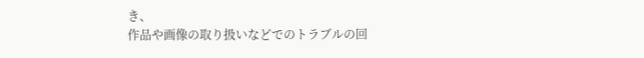き、
作品や画像の取り扱いなどでのトラブルの回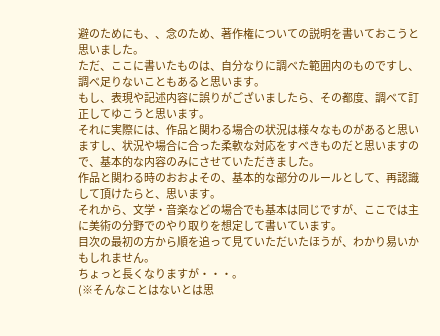避のためにも、、念のため、著作権についての説明を書いておこうと思いました。
ただ、ここに書いたものは、自分なりに調べた範囲内のものですし、調べ足りないこともあると思います。
もし、表現や記述内容に誤りがございましたら、その都度、調べて訂正してゆこうと思います。
それに実際には、作品と関わる場合の状況は様々なものがあると思いますし、状況や場合に合った柔軟な対応をすべきものだと思いますので、基本的な内容のみにさせていただきました。
作品と関わる時のおおよその、基本的な部分のルールとして、再認識して頂けたらと、思います。
それから、文学・音楽などの場合でも基本は同じですが、ここでは主に美術の分野でのやり取りを想定して書いています。
目次の最初の方から順を追って見ていただいたほうが、わかり易いかもしれません。
ちょっと長くなりますが・・・。
(※そんなことはないとは思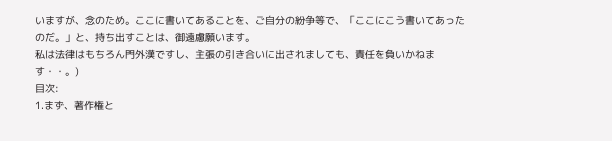いますが、念のため。ここに書いてあることを、ご自分の紛争等で、「ここにこう書いてあったのだ。」と、持ち出すことは、御遠慮願います。
私は法律はもちろん門外漢ですし、主張の引き合いに出されましても、責任を負いかねます・・。)
目次:
1.まず、著作権と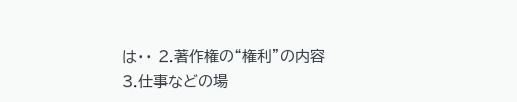は・・ 2.著作権の“権利”の内容 3.仕事などの場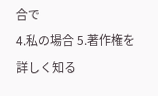合で
4.私の場合 5.著作権を詳しく知る